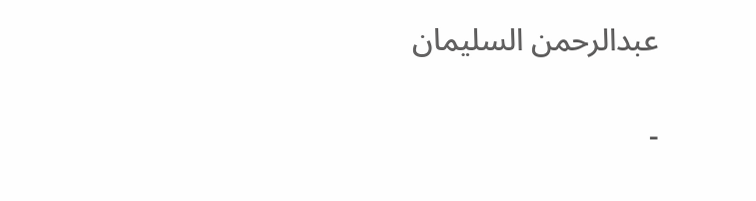عبدالرحمن السليمان

-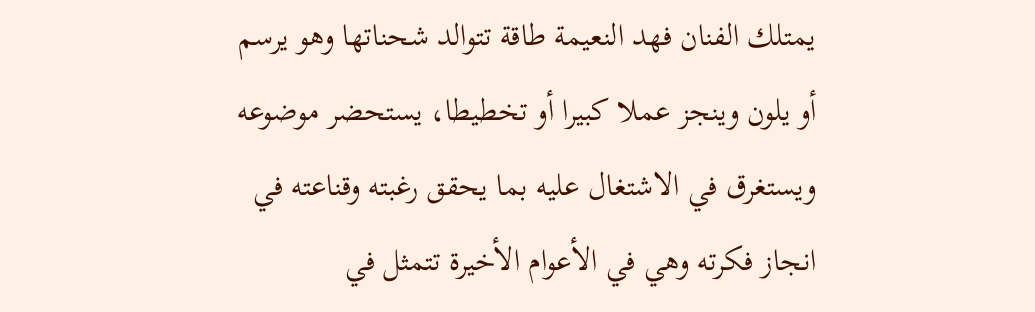يمتلك الفنان فهد النعيمة طاقة تتوالد شحناتها وهو يرسم أو يلون وينجز عملا كبيرا أو تخطيطا، يستحضر موضوعه ويستغرق في الاشتغال عليه بما يحقق رغبته وقناعته في انجاز فكرته وهي في الأعوام الأخيرة تتمثل في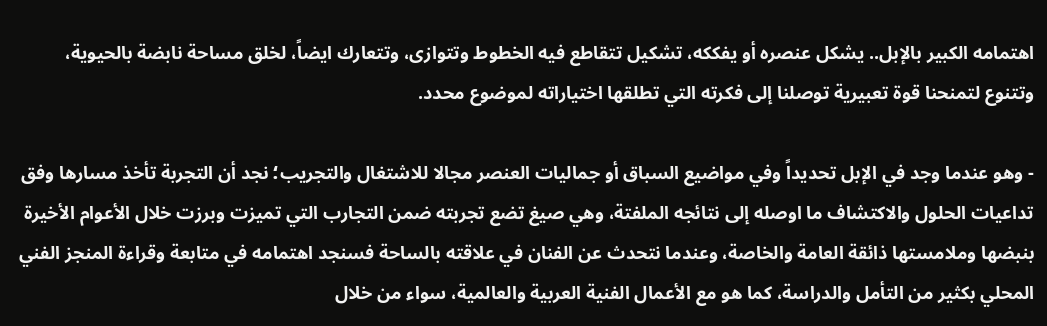اهتمامه الكبير بالإبل.. يشكل عنصره أو يفككه، تشكيل تتقاطع فيه الخطوط وتتوازى، وتتعارك ايضاً، لخلق مساحة نابضة بالحيوية، وتتنوع لتمنحنا قوة تعبيرية توصلنا إلى فكرته التي تطلقها اختياراته لموضوع محدد.

- وهو عندما وجد في الإبل تحديداً وفي مواضيع السباق أو جماليات العنصر مجالا للاشتغال والتجريب؛ نجد أن التجربة تأخذ مسارها وفق تداعيات الحلول والاكتشاف ما اوصله إلى نتائجه الملفتة، وهي صيغ تضع تجربته ضمن التجارب التي تميزت وبرزت خلال الأعوام الأخيرة بنبضها وملامستها ذائقة العامة والخاصة، وعندما نتحدث عن الفنان في علاقته بالساحة فسنجد اهتمامه في متابعة وقراءة المنجز الفني المحلي بكثير من التأمل والدراسة، كما هو مع الأعمال الفنية العربية والعالمية، سواء من خلال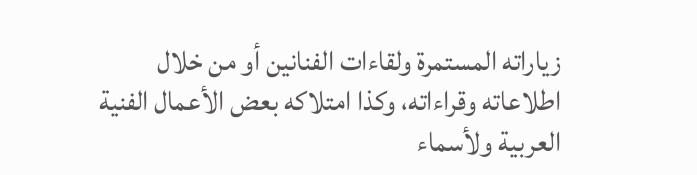زياراته المستمرة ولقاءات الفنانين أو من خلال اطلاعاته وقراءاته، وكذا امتلاكه بعض الأعمال الفنية العربية ولأسماء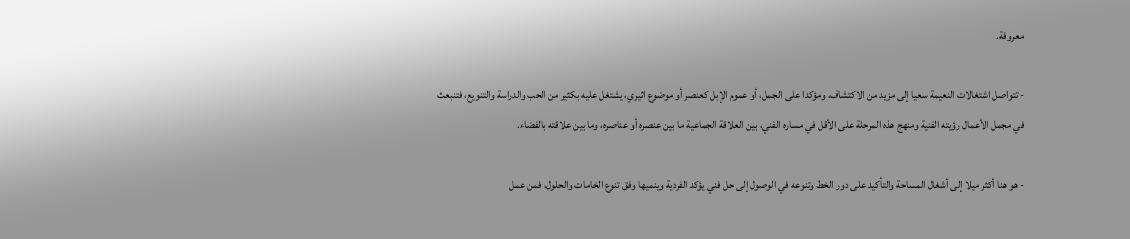معروفة.

- تتواصل اشتغالات النعيمة سعيا إلى مزيد من الاكتشاف، ومؤكدا على الجمل، أو عموم الإبل كعنصر أو موضوع اثيري، يشتغل عليه بكثير من الحب والدراسة والتنويع، فتنبعث في مجمل الأعمال رؤيته الفنية ومنهج هذه المرحلة على الأقل في مساره الفني، بين العلاقة الجماعية ما بين عنصره أو عناصره، وما بين علاقته بالفضاء.

- هو هنا أكثر ميلا إلى أشغال المساحة والتأكيد على دور الخط وتنوعه في الوصول إلى حل فني يؤكد الفردية وينميها وفق تنوع الخامات والحلول، فمن عمل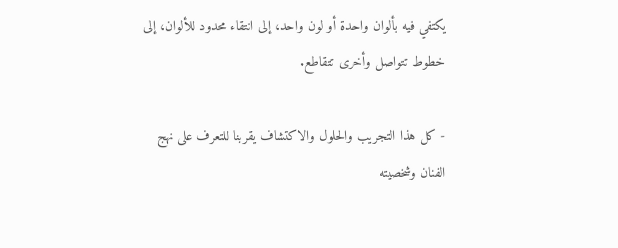يكتفي فيه بألوان واحدة أو لون واحد، إلى انتقاء محدود للألوان، إلى خطوط تتواصل وأخرى تتقاطع.

- كل هذا التجريب والحلول والاكتشاف يقربنا للتعرف على نهج الفنان وشخصيته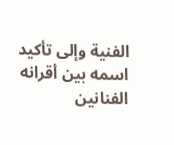الفنية وإلى تأكيد اسمه بين أقرانه الفنانين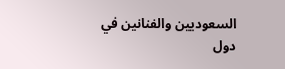السعوديين والفنانين في دول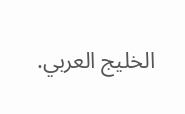الخليج العربي.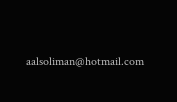aalsoliman@hotmail.com